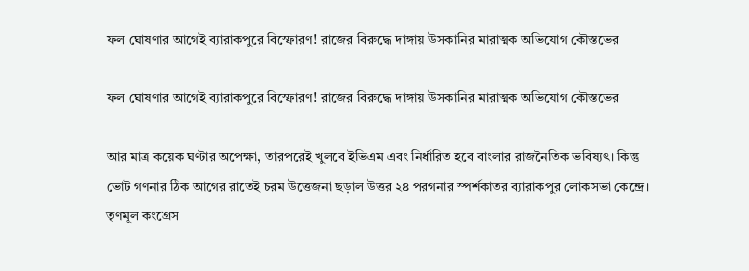ফল ঘোষণার আগেই ব্যারাকপুরে বিস্ফোরণ! রাজের বিরুদ্ধে দাঙ্গায় উসকানির মারাত্মক অভিযোগ কৌস্তভের

ফল ঘোষণার আগেই ব্যারাকপুরে বিস্ফোরণ! রাজের বিরুদ্ধে দাঙ্গায় উসকানির মারাত্মক অভিযোগ কৌস্তভের

আর মাত্র কয়েক ঘণ্টার অপেক্ষা, তারপরেই খুলবে ইভিএম এবং নির্ধারিত হবে বাংলার রাজনৈতিক ভবিষ্যৎ। কিন্তু ভোট গণনার ঠিক আগের রাতেই চরম উত্তেজনা ছড়াল উত্তর ২৪ পরগনার স্পর্শকাতর ব্যারাকপুর লোকসভা কেন্দ্রে। তৃণমূল কংগ্রেস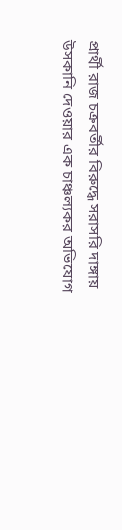প্রার্থী রাজ চক্রবর্তীর বিরুদ্ধে সরাসরি দাঙ্গায় উসকানি দেওয়ার এক চাঞ্চল্যকর অভিযোগ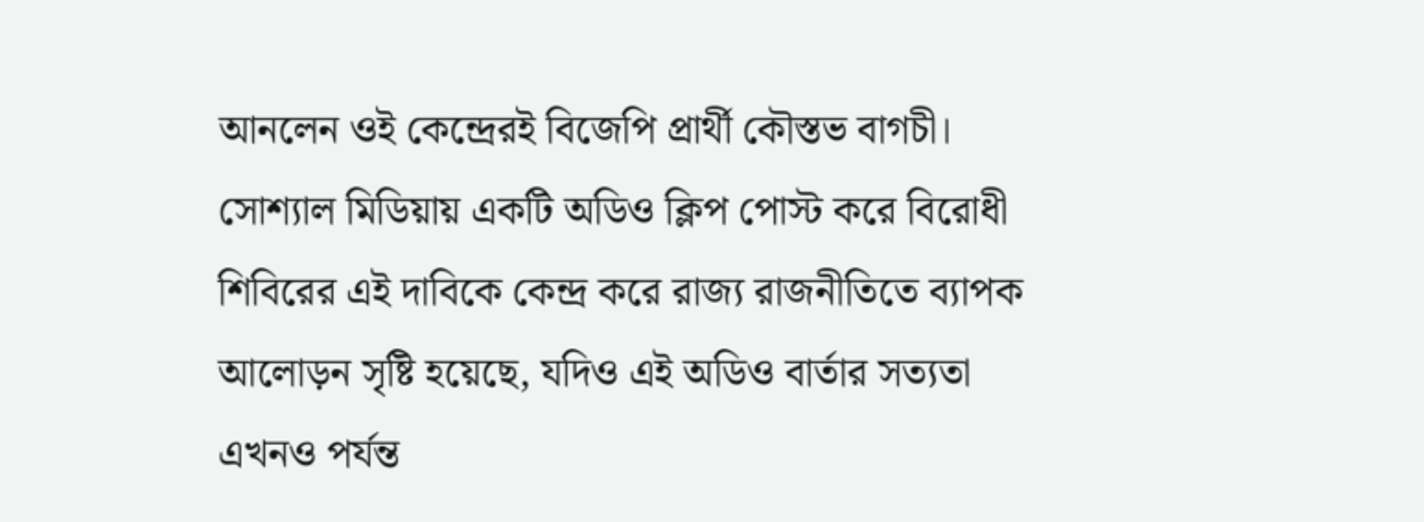আনলেন ওই কেন্দ্রেরই বিজেপি প্রার্থী কৌস্তভ বাগচী। সোশ্যাল মিডিয়ায় একটি অডিও ক্লিপ পোস্ট করে বিরোধী শিবিরের এই দাবিকে কেন্দ্র করে রাজ্য রাজনীতিতে ব্যাপক আলোড়ন সৃষ্টি হয়েছে, যদিও এই অডিও বার্তার সত্যতা এখনও পর্যন্ত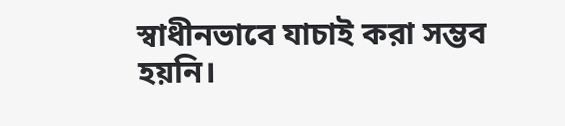স্বাধীনভাবে যাচাই করা সম্ভব হয়নি।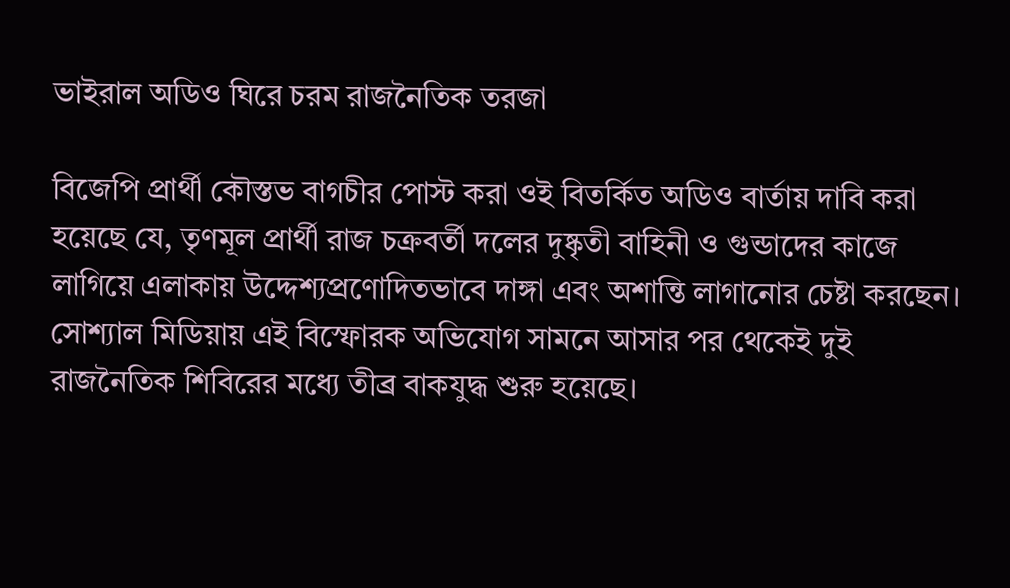ভাইরাল অডিও ঘিরে চরম রাজনৈতিক তরজা

বিজেপি প্রার্থী কৌস্তভ বাগচীর পোস্ট করা ওই বিতর্কিত অডিও বার্তায় দাবি করা হয়েছে যে, তৃণমূল প্রার্থী রাজ চক্রবর্তী দলের দুষ্কৃতী বাহিনী ও গুন্ডাদের কাজে লাগিয়ে এলাকায় উদ্দেশ্যপ্রণোদিতভাবে দাঙ্গা এবং অশান্তি লাগানোর চেষ্টা করছেন। সোশ্যাল মিডিয়ায় এই বিস্ফোরক অভিযোগ সামনে আসার পর থেকেই দুই রাজনৈতিক শিবিরের মধ্যে তীব্র বাকযুদ্ধ শুরু হয়েছে।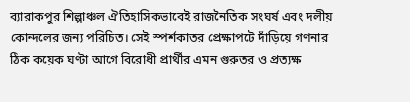ব্যারাকপুর শিল্পাঞ্চল ঐতিহাসিকভাবেই রাজনৈতিক সংঘর্ষ এবং দলীয় কোন্দলের জন্য পরিচিত। সেই স্পর্শকাতর প্রেক্ষাপটে দাঁড়িয়ে গণনার ঠিক কয়েক ঘণ্টা আগে বিরোধী প্রার্থীর এমন গুরুতর ও প্রত্যক্ষ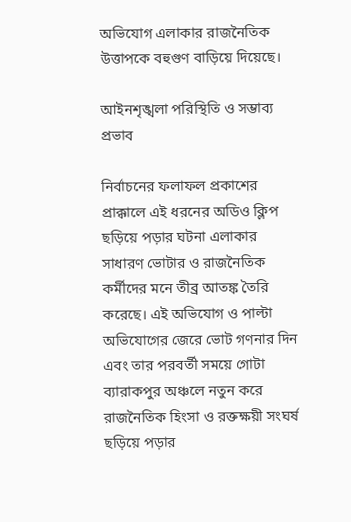অভিযোগ এলাকার রাজনৈতিক উত্তাপকে বহুগুণ বাড়িয়ে দিয়েছে।

আইনশৃঙ্খলা পরিস্থিতি ও সম্ভাব্য প্রভাব

নির্বাচনের ফলাফল প্রকাশের প্রাক্কালে এই ধরনের অডিও ক্লিপ ছড়িয়ে পড়ার ঘটনা এলাকার সাধারণ ভোটার ও রাজনৈতিক কর্মীদের মনে তীব্র আতঙ্ক তৈরি করেছে। এই অভিযোগ ও পাল্টা অভিযোগের জেরে ভোট গণনার দিন এবং তার পরবর্তী সময়ে গোটা ব্যারাকপুর অঞ্চলে নতুন করে রাজনৈতিক হিংসা ও রক্তক্ষয়ী সংঘর্ষ ছড়িয়ে পড়ার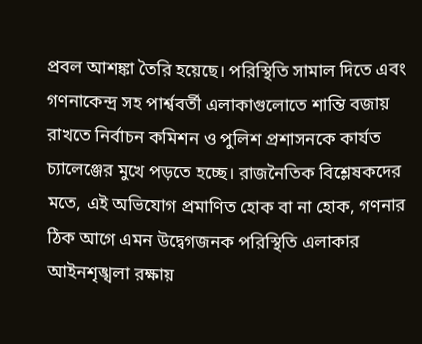প্রবল আশঙ্কা তৈরি হয়েছে। পরিস্থিতি সামাল দিতে এবং গণনাকেন্দ্র সহ পার্শ্ববর্তী এলাকাগুলোতে শান্তি বজায় রাখতে নির্বাচন কমিশন ও পুলিশ প্রশাসনকে কার্যত চ্যালেঞ্জের মুখে পড়তে হচ্ছে। রাজনৈতিক বিশ্লেষকদের মতে, এই অভিযোগ প্রমাণিত হোক বা না হোক, গণনার ঠিক আগে এমন উদ্বেগজনক পরিস্থিতি এলাকার আইনশৃঙ্খলা রক্ষায়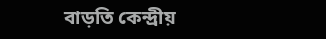বাড়তি কেন্দ্রীয়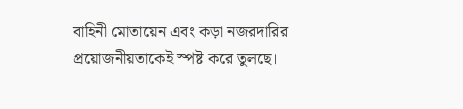বাহিনী মোতায়েন এবং কড়া নজরদারির প্রয়োজনীয়তাকেই স্পষ্ট করে তুলছে।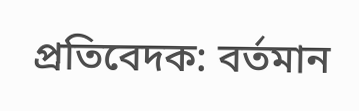প্রতিবেদক: বর্তমান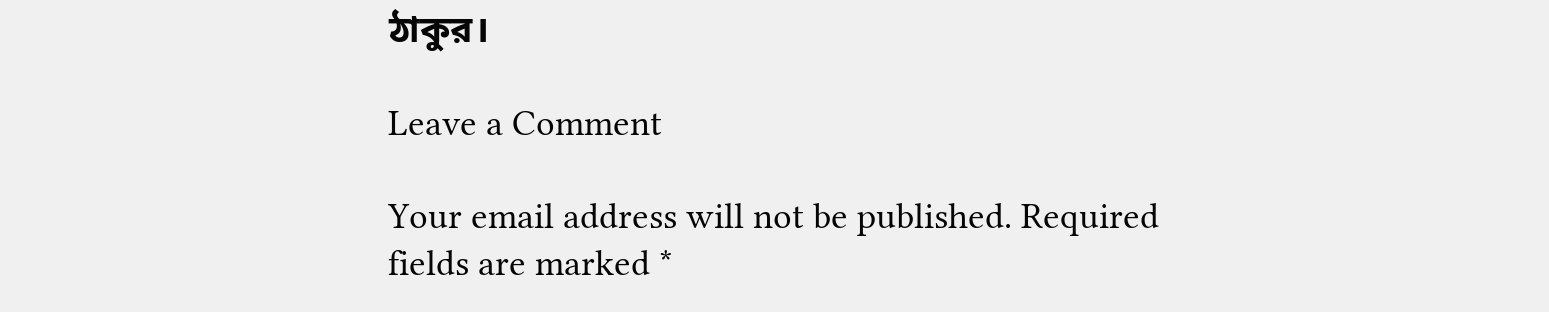ঠাকুর।

Leave a Comment

Your email address will not be published. Required fields are marked *